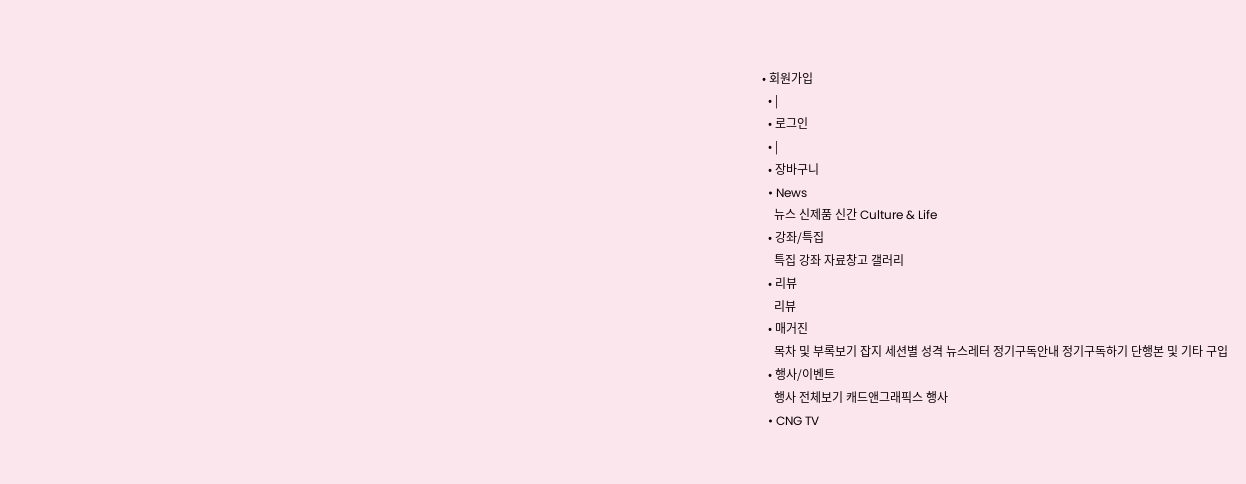• 회원가입
  • |
  • 로그인
  • |
  • 장바구니
  • News
    뉴스 신제품 신간 Culture & Life
  • 강좌/특집
    특집 강좌 자료창고 갤러리
  • 리뷰
    리뷰
  • 매거진
    목차 및 부록보기 잡지 세션별 성격 뉴스레터 정기구독안내 정기구독하기 단행본 및 기타 구입
  • 행사/이벤트
    행사 전체보기 캐드앤그래픽스 행사
  • CNG TV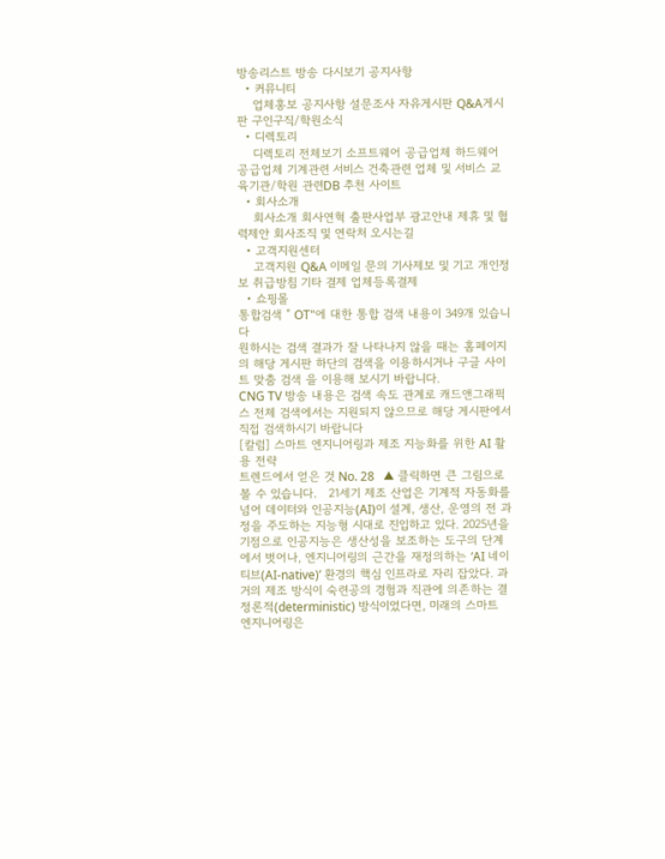방송리스트 방송 다시보기 공지사항
  • 커뮤니티
    업체홍보 공지사항 설문조사 자유게시판 Q&A게시판 구인구직/학원소식
  • 디렉토리
    디렉토리 전체보기 소프트웨어 공급업체 하드웨어 공급업체 기계관련 서비스 건축관련 업체 및 서비스 교육기관/학원 관련DB 추천 사이트
  • 회사소개
    회사소개 회사연혁 출판사업부 광고안내 제휴 및 협력제안 회사조직 및 연락처 오시는길
  • 고객지원센터
    고객지원 Q&A 이메일 문의 기사제보 및 기고 개인정보 취급방침 기타 결제 업체등록결제
  • 쇼핑몰
통합검색 " OT"에 대한 통합 검색 내용이 349개 있습니다
원하시는 검색 결과가 잘 나타나지 않을 때는 홈페이지의 해당 게시판 하단의 검색을 이용하시거나 구글 사이트 맞춤 검색 을 이용해 보시기 바랍니다.
CNG TV 방송 내용은 검색 속도 관계로 캐드앤그래픽스 전체 검색에서는 지원되지 않으므로 해당 게시판에서 직접 검색하시기 바랍니다
[칼럼] 스마트 엔지니어링과 제조 지능화를 위한 AI 활용 전략
트렌드에서 얻은 것 No. 28   ▲ 클릭하면 큰 그림으로 볼 수 있습니다.   21세기 제조 산업은 기계적 자동화를 넘어 데이터와 인공지능(AI)이 설계, 생산, 운영의 전 과정을 주도하는 지능형 시대로 진입하고 있다. 2025년을 기점으로 인공지능은 생산성을 보조하는 도구의 단계에서 벗어나, 엔지니어링의 근간을 재정의하는 ‘AI 네이티브(AI-native)’ 환경의 핵심 인프라로 자리 잡았다. 과거의 제조 방식이 숙련공의 경험과 직관에 의존하는 결정론적(deterministic) 방식이었다면, 미래의 스마트 엔지니어링은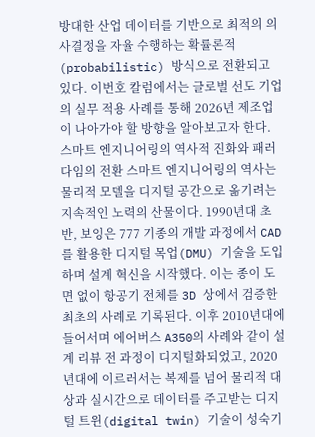방대한 산업 데이터를 기반으로 최적의 의사결정을 자율 수행하는 확률론적(probabilistic) 방식으로 전환되고 있다. 이번호 칼럼에서는 글로벌 선도 기업의 실무 적용 사례를 통해 2026년 제조업이 나아가야 할 방향을 알아보고자 한다.   스마트 엔지니어링의 역사적 진화와 패러다임의 전환 스마트 엔지니어링의 역사는 물리적 모델을 디지털 공간으로 옮기려는 지속적인 노력의 산물이다. 1990년대 초반, 보잉은 777 기종의 개발 과정에서 CAD를 활용한 디지털 목업(DMU) 기술을 도입하며 설계 혁신을 시작했다. 이는 종이 도면 없이 항공기 전체를 3D 상에서 검증한 최초의 사례로 기록된다. 이후 2010년대에 들어서며 에어버스 A350의 사례와 같이 설계 리뷰 전 과정이 디지털화되었고, 2020년대에 이르러서는 복제를 넘어 물리적 대상과 실시간으로 데이터를 주고받는 디지털 트윈(digital twin) 기술이 성숙기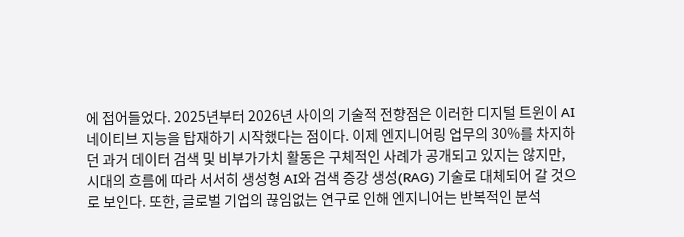에 접어들었다. 2025년부터 2026년 사이의 기술적 전향점은 이러한 디지털 트윈이 AI 네이티브 지능을 탑재하기 시작했다는 점이다. 이제 엔지니어링 업무의 30%를 차지하던 과거 데이터 검색 및 비부가가치 활동은 구체적인 사례가 공개되고 있지는 않지만, 시대의 흐름에 따라 서서히 생성형 AI와 검색 증강 생성(RAG) 기술로 대체되어 갈 것으로 보인다. 또한, 글로벌 기업의 끊임없는 연구로 인해 엔지니어는 반복적인 분석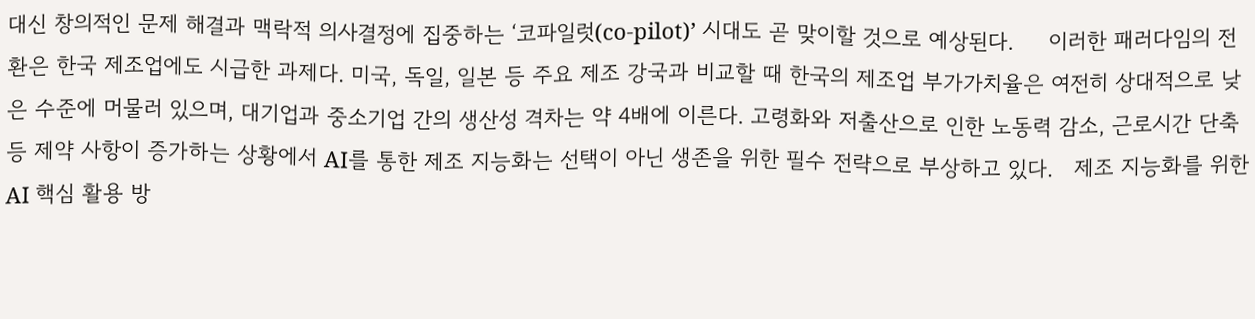대신 창의적인 문제 해결과 맥락적 의사결정에 집중하는 ‘코파일럿(co-pilot)’ 시대도 곧 맞이할 것으로 예상된다.     이러한 패러다임의 전환은 한국 제조업에도 시급한 과제다. 미국, 독일, 일본 등 주요 제조 강국과 비교할 때 한국의 제조업 부가가치율은 여전히 상대적으로 낮은 수준에 머물러 있으며, 대기업과 중소기업 간의 생산성 격차는 약 4배에 이른다. 고령화와 저출산으로 인한 노동력 감소, 근로시간 단축 등 제약 사항이 증가하는 상황에서 AI를 통한 제조 지능화는 선택이 아닌 생존을 위한 필수 전략으로 부상하고 있다.   제조 지능화를 위한 AI 핵심 활용 방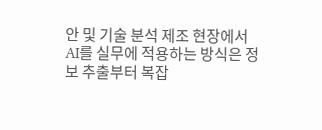안 및 기술 분석 제조 현장에서 AI를 실무에 적용하는 방식은 정보 추출부터 복잡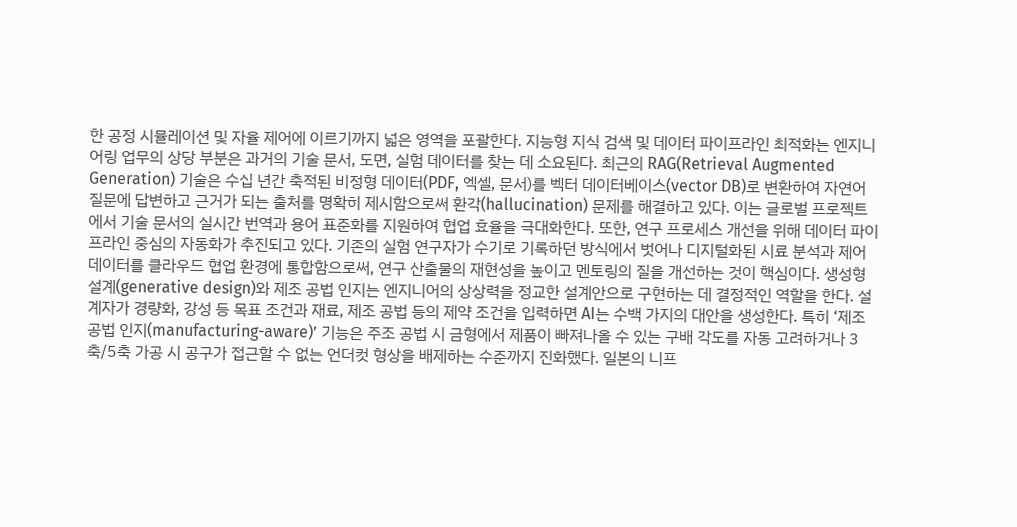한 공정 시뮬레이션 및 자율 제어에 이르기까지 넓은 영역을 포괄한다. 지능형 지식 검색 및 데이터 파이프라인 최적화는 엔지니어링 업무의 상당 부분은 과거의 기술 문서, 도면, 실험 데이터를 찾는 데 소요된다. 최근의 RAG(Retrieval Augmented Generation) 기술은 수십 년간 축적된 비정형 데이터(PDF, 엑셀, 문서)를 벡터 데이터베이스(vector DB)로 변환하여 자연어 질문에 답변하고 근거가 되는 출처를 명확히 제시함으로써 환각(hallucination) 문제를 해결하고 있다. 이는 글로벌 프로젝트에서 기술 문서의 실시간 번역과 용어 표준화를 지원하여 협업 효율을 극대화한다. 또한, 연구 프로세스 개선을 위해 데이터 파이프라인 중심의 자동화가 추진되고 있다. 기존의 실험 연구자가 수기로 기록하던 방식에서 벗어나 디지털화된 시료 분석과 제어 데이터를 클라우드 협업 환경에 통합함으로써, 연구 산출물의 재현성을 높이고 멘토링의 질을 개선하는 것이 핵심이다. 생성형 설계(generative design)와 제조 공법 인지는 엔지니어의 상상력을 정교한 설계안으로 구현하는 데 결정적인 역할을 한다. 설계자가 경량화, 강성 등 목표 조건과 재료, 제조 공법 등의 제약 조건을 입력하면 AI는 수백 가지의 대안을 생성한다. 특히 ‘제조 공법 인지(manufacturing-aware)’ 기능은 주조 공법 시 금형에서 제품이 빠져나올 수 있는 구배 각도를 자동 고려하거나 3축/5축 가공 시 공구가 접근할 수 없는 언더컷 형상을 배제하는 수준까지 진화했다. 일본의 니프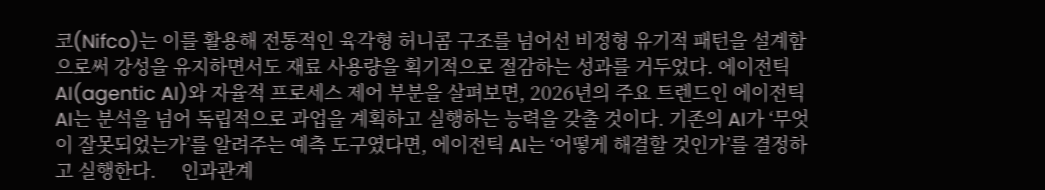코(Nifco)는 이를 활용해 전통적인 육각형 허니콤 구조를 넘어선 비정형 유기적 패턴을 설계함으로써 강성을 유지하면서도 재료 사용량을 획기적으로 절감하는 성과를 거두었다. 에이전틱 AI(agentic AI)와 자율적 프로세스 제어 부분을 살펴보면, 2026년의 주요 트렌드인 에이전틱 AI는 분석을 넘어 독립적으로 과업을 계획하고 실행하는 능력을 갖출 것이다. 기존의 AI가 ‘무엇이 잘못되었는가’를 알려주는 예측 도구였다면, 에이전틱 AI는 ‘어떻게 해결할 것인가’를 결정하고 실행한다.     인과관계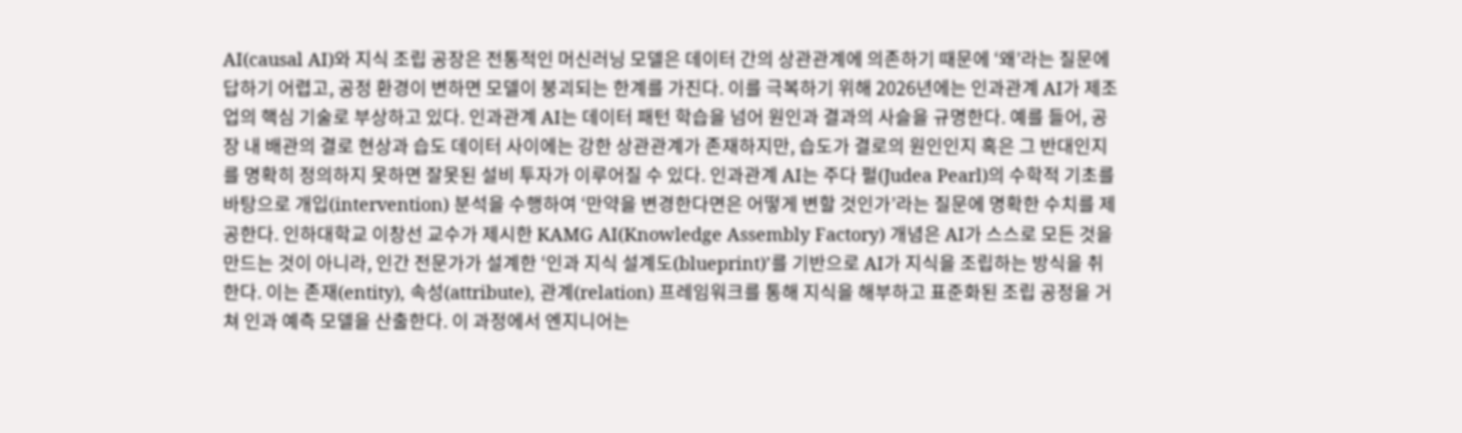AI(causal AI)와 지식 조립 공장은 전통적인 머신러닝 모델은 데이터 간의 상관관계에 의존하기 때문에 ‘왜’라는 질문에 답하기 어렵고, 공정 환경이 변하면 모델이 붕괴되는 한계를 가진다. 이를 극복하기 위해 2026년에는 인과관계 AI가 제조업의 핵심 기술로 부상하고 있다. 인과관계 AI는 데이터 패턴 학습을 넘어 원인과 결과의 사슬을 규명한다. 예를 들어, 공장 내 배관의 결로 현상과 습도 데이터 사이에는 강한 상관관계가 존재하지만, 습도가 결로의 원인인지 혹은 그 반대인지를 명확히 정의하지 못하면 잘못된 설비 투자가 이루어질 수 있다. 인과관계 AI는 주다 펄(Judea Pearl)의 수학적 기초를 바탕으로 개입(intervention) 분석을 수행하여 ‘만약을 변경한다면은 어떻게 변할 것인가’라는 질문에 명확한 수치를 제공한다. 인하대학교 이창선 교수가 제시한 KAMG AI(Knowledge Assembly Factory) 개념은 AI가 스스로 모든 것을 만드는 것이 아니라, 인간 전문가가 설계한 ‘인과 지식 설계도(blueprint)’를 기반으로 AI가 지식을 조립하는 방식을 취한다. 이는 존재(entity), 속성(attribute), 관계(relation) 프레임워크를 통해 지식을 해부하고 표준화된 조립 공정을 거쳐 인과 예측 모델을 산출한다. 이 과정에서 엔지니어는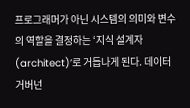프로그래머가 아닌 시스템의 의미와 변수의 역할을 결정하는 ‘지식 설계자(architect)’로 거듭나게 된다. 데이터 거버넌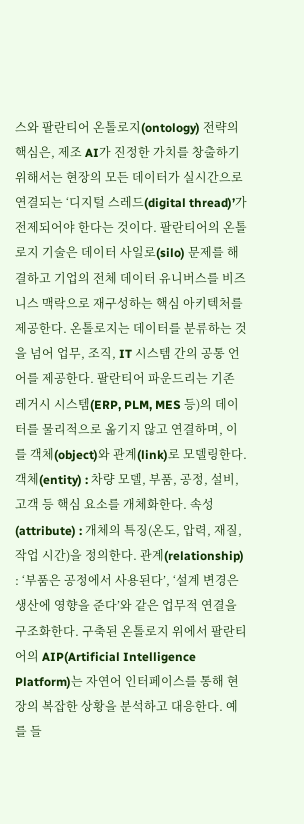스와 팔란티어 온톨로지(ontology) 전략의 핵심은, 제조 AI가 진정한 가치를 창출하기 위해서는 현장의 모든 데이터가 실시간으로 연결되는 ‘디지털 스레드(digital thread)’가 전제되어야 한다는 것이다. 팔란티어의 온톨로지 기술은 데이터 사일로(silo) 문제를 해결하고 기업의 전체 데이터 유니버스를 비즈니스 맥락으로 재구성하는 핵심 아키텍처를 제공한다. 온톨로지는 데이터를 분류하는 것을 넘어 업무, 조직, IT 시스템 간의 공통 언어를 제공한다. 팔란티어 파운드리는 기존 레거시 시스템(ERP, PLM, MES 등)의 데이터를 물리적으로 옮기지 않고 연결하며, 이를 객체(object)와 관계(link)로 모델링한다. 객체(entity) : 차량 모델, 부품, 공정, 설비, 고객 등 핵심 요소를 개체화한다. 속성(attribute) : 개체의 특징(온도, 압력, 재질, 작업 시간)을 정의한다. 관계(relationship) : ‘부품은 공정에서 사용된다’, ‘설계 변경은 생산에 영향을 준다’와 같은 업무적 연결을 구조화한다. 구축된 온톨로지 위에서 팔란티어의 AIP(Artificial Intelligence Platform)는 자연어 인터페이스를 통해 현장의 복잡한 상황을 분석하고 대응한다. 예를 들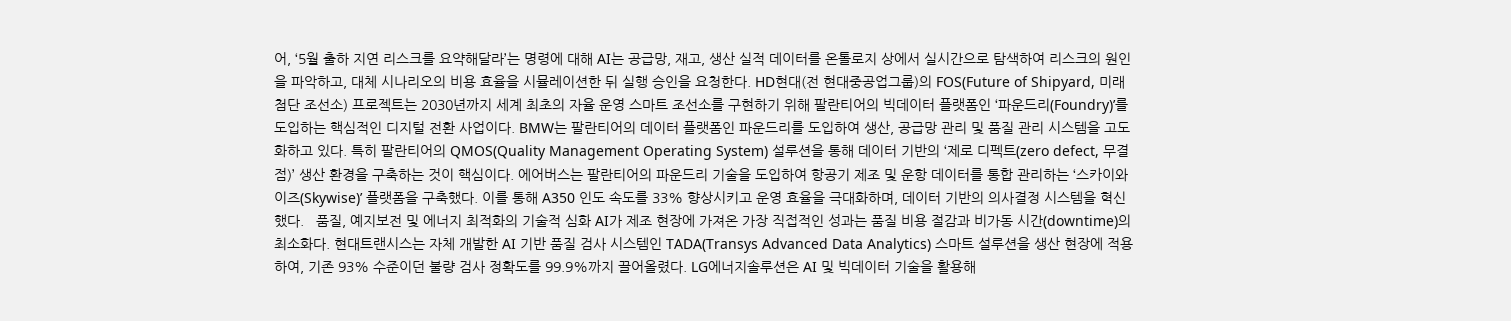어, ‘5월 출하 지연 리스크를 요약해달라’는 명령에 대해 AI는 공급망, 재고, 생산 실적 데이터를 온톨로지 상에서 실시간으로 탐색하여 리스크의 원인을 파악하고, 대체 시나리오의 비용 효율을 시뮬레이션한 뒤 실행 승인을 요청한다. HD현대(전 현대중공업그룹)의 FOS(Future of Shipyard, 미래 첨단 조선소) 프로젝트는 2030년까지 세계 최초의 자율 운영 스마트 조선소를 구현하기 위해 팔란티어의 빅데이터 플랫폼인 ‘파운드리(Foundry)’를 도입하는 핵심적인 디지털 전환 사업이다. BMW는 팔란티어의 데이터 플랫폼인 파운드리를 도입하여 생산, 공급망 관리 및 품질 관리 시스템을 고도화하고 있다. 특히 팔란티어의 QMOS(Quality Management Operating System) 설루션을 통해 데이터 기반의 ‘제로 디펙트(zero defect, 무결점)’ 생산 환경을 구축하는 것이 핵심이다. 에어버스는 팔란티어의 파운드리 기술을 도입하여 항공기 제조 및 운항 데이터를 통합 관리하는 ‘스카이와이즈(Skywise)’ 플랫폼을 구축했다. 이를 통해 A350 인도 속도를 33% 향상시키고 운영 효율을 극대화하며, 데이터 기반의 의사결정 시스템을 혁신했다.   품질, 예지보전 및 에너지 최적화의 기술적 심화 AI가 제조 현장에 가져온 가장 직접적인 성과는 품질 비용 절감과 비가동 시간(downtime)의 최소화다. 현대트랜시스는 자체 개발한 AI 기반 품질 검사 시스템인 TADA(Transys Advanced Data Analytics) 스마트 설루션을 생산 현장에 적용하여, 기존 93% 수준이던 불량 검사 정확도를 99.9%까지 끌어올렸다. LG에너지솔루션은 AI 및 빅데이터 기술을 활용해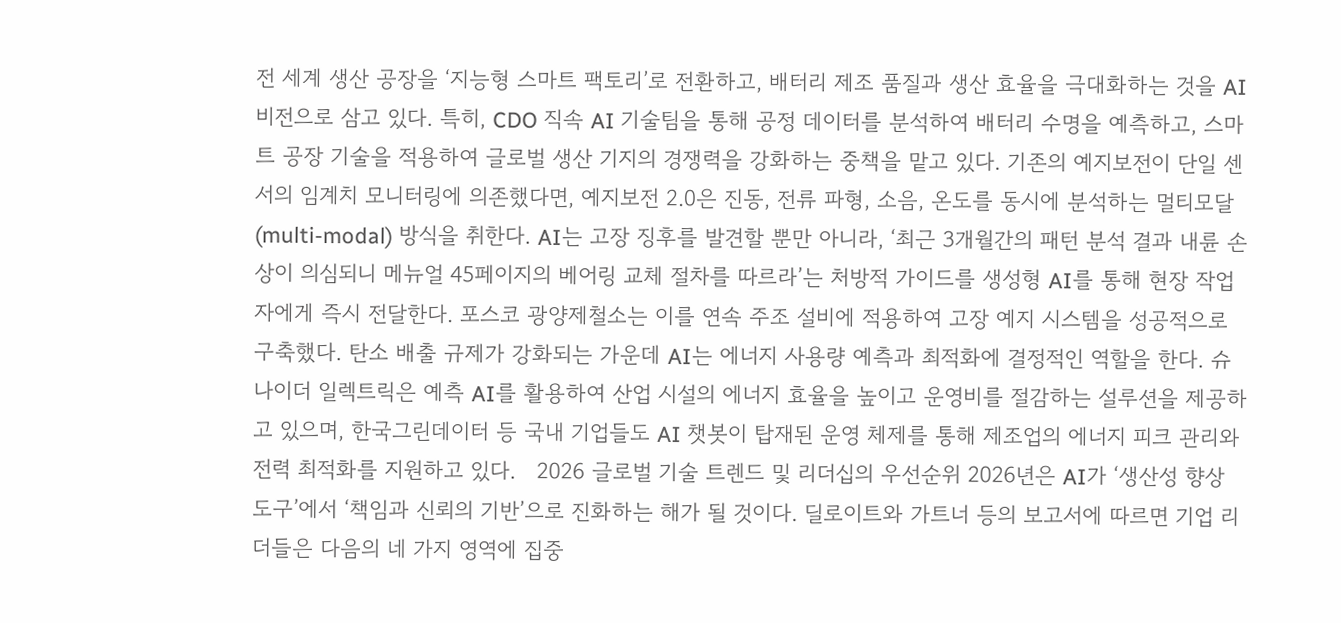전 세계 생산 공장을 ‘지능형 스마트 팩토리’로 전환하고, 배터리 제조 품질과 생산 효율을 극대화하는 것을 AI 비전으로 삼고 있다. 특히, CDO 직속 AI 기술팀을 통해 공정 데이터를 분석하여 배터리 수명을 예측하고, 스마트 공장 기술을 적용하여 글로벌 생산 기지의 경쟁력을 강화하는 중책을 맡고 있다. 기존의 예지보전이 단일 센서의 임계치 모니터링에 의존했다면, 예지보전 2.0은 진동, 전류 파형, 소음, 온도를 동시에 분석하는 멀티모달(multi-modal) 방식을 취한다. AI는 고장 징후를 발견할 뿐만 아니라, ‘최근 3개월간의 패턴 분석 결과 내륜 손상이 의심되니 메뉴얼 45페이지의 베어링 교체 절차를 따르라’는 처방적 가이드를 생성형 AI를 통해 현장 작업자에게 즉시 전달한다. 포스코 광양제철소는 이를 연속 주조 설비에 적용하여 고장 예지 시스템을 성공적으로 구축했다. 탄소 배출 규제가 강화되는 가운데 AI는 에너지 사용량 예측과 최적화에 결정적인 역할을 한다. 슈나이더 일렉트릭은 예측 AI를 활용하여 산업 시설의 에너지 효율을 높이고 운영비를 절감하는 설루션을 제공하고 있으며, 한국그린데이터 등 국내 기업들도 AI 챗봇이 탑재된 운영 체제를 통해 제조업의 에너지 피크 관리와 전력 최적화를 지원하고 있다.   2026 글로벌 기술 트렌드 및 리더십의 우선순위 2026년은 AI가 ‘생산성 향상 도구’에서 ‘책임과 신뢰의 기반’으로 진화하는 해가 될 것이다. 딜로이트와 가트너 등의 보고서에 따르면 기업 리더들은 다음의 네 가지 영역에 집중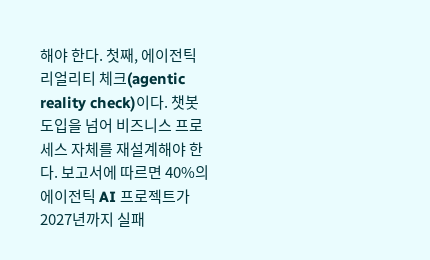해야 한다. 첫째, 에이전틱 리얼리티 체크(agentic reality check)이다. 챗봇 도입을 넘어 비즈니스 프로세스 자체를 재설계해야 한다. 보고서에 따르면 40%의 에이전틱 AI 프로젝트가 2027년까지 실패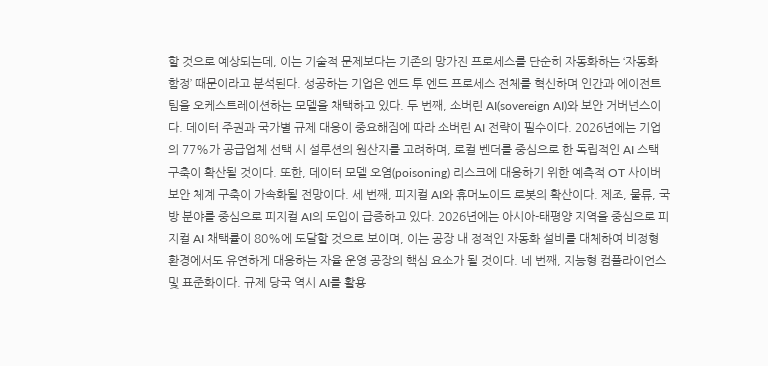할 것으로 예상되는데, 이는 기술적 문제보다는 기존의 망가진 프로세스를 단순히 자동화하는 ‘자동화 함정’ 때문이라고 분석된다. 성공하는 기업은 엔드 투 엔드 프로세스 전체를 혁신하며 인간과 에이전트 팀을 오케스트레이션하는 모델을 채택하고 있다. 두 번째, 소버린 AI(sovereign AI)와 보안 거버넌스이다. 데이터 주권과 국가별 규제 대응이 중요해짐에 따라 소버린 AI 전략이 필수이다. 2026년에는 기업의 77%가 공급업체 선택 시 설루션의 원산지를 고려하며, 로컬 벤더를 중심으로 한 독립적인 AI 스택 구축이 확산될 것이다. 또한, 데이터 모델 오염(poisoning) 리스크에 대응하기 위한 예측적 OT 사이버 보안 체계 구축이 가속화될 전망이다. 세 번째, 피지컬 AI와 휴머노이드 로봇의 확산이다. 제조, 물류, 국방 분야를 중심으로 피지컬 AI의 도입이 급증하고 있다. 2026년에는 아시아-태평양 지역을 중심으로 피지컬 AI 채택률이 80%에 도달할 것으로 보이며, 이는 공장 내 정적인 자동화 설비를 대체하여 비정형 환경에서도 유연하게 대응하는 자율 운영 공장의 핵심 요소가 될 것이다. 네 번째, 지능형 컴플라이언스 및 표준화이다. 규제 당국 역시 AI를 활용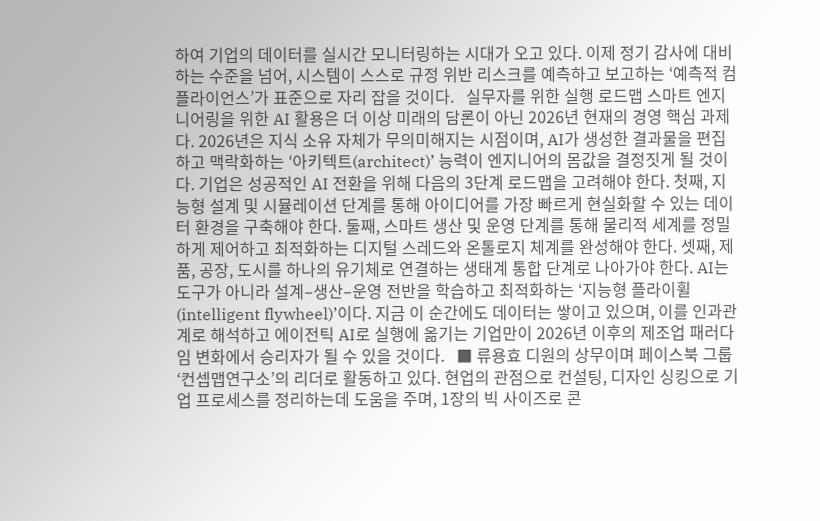하여 기업의 데이터를 실시간 모니터링하는 시대가 오고 있다. 이제 정기 감사에 대비하는 수준을 넘어, 시스템이 스스로 규정 위반 리스크를 예측하고 보고하는 ‘예측적 컴플라이언스’가 표준으로 자리 잡을 것이다.   실무자를 위한 실행 로드맵 스마트 엔지니어링을 위한 AI 활용은 더 이상 미래의 담론이 아닌 2026년 현재의 경영 핵심 과제다. 2026년은 지식 소유 자체가 무의미해지는 시점이며, AI가 생성한 결과물을 편집하고 맥락화하는 ‘아키텍트(architect)’ 능력이 엔지니어의 몸값을 결정짓게 될 것이다. 기업은 성공적인 AI 전환을 위해 다음의 3단계 로드맵을 고려해야 한다. 첫째, 지능형 설계 및 시뮬레이션 단계를 통해 아이디어를 가장 빠르게 현실화할 수 있는 데이터 환경을 구축해야 한다. 둘째, 스마트 생산 및 운영 단계를 통해 물리적 세계를 정밀하게 제어하고 최적화하는 디지털 스레드와 온톨로지 체계를 완성해야 한다. 셋째, 제품, 공장, 도시를 하나의 유기체로 연결하는 생태계 통합 단계로 나아가야 한다. AI는 도구가 아니라 설계–생산–운영 전반을 학습하고 최적화하는 ‘지능형 플라이휠(intelligent flywheel)’이다. 지금 이 순간에도 데이터는 쌓이고 있으며, 이를 인과관계로 해석하고 에이전틱 AI로 실행에 옮기는 기업만이 2026년 이후의 제조업 패러다임 변화에서 승리자가 될 수 있을 것이다.   ■ 류용효 디원의 상무이며 페이스북 그룹 ‘컨셉맵연구소’의 리더로 활동하고 있다. 현업의 관점으로 컨설팅, 디자인 싱킹으로 기업 프로세스를 정리하는데 도움을 주며, 1장의 빅 사이즈로 콘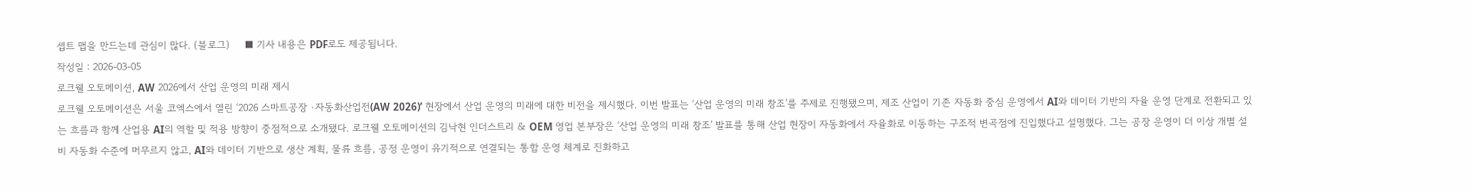셉트 맵을 만드는데 관심이 많다. (블로그)     ■ 기사 내용은 PDF로도 제공됩니다.
작성일 : 2026-03-05
로크웰 오토메이션, AW 2026에서 산업 운영의 미래 제시
로크웰 오토메이션은 서울 코엑스에서 열린 ‘2026 스마트공장 ·자동화산업전(AW 2026)’ 현장에서 산업 운영의 미래에 대한 비전을 제시했다. 이번 발표는 ‘산업 운영의 미래 창조’를 주제로 진행됐으며, 제조 산업이 기존 자동화 중심 운영에서 AI와 데이터 기반의 자율 운영 단계로 전환되고 있는 흐름과 함께 산업용 AI의 역할 및 적용 방향이 중점적으로 소개됐다. 로크웰 오토메이션의 김낙현 인더스트리 & OEM 영업 본부장은 ‘산업 운영의 미래 창조’ 발표를 통해 산업 현장이 자동화에서 자율화로 이동하는 구조적 변곡점에 진입했다고 설명했다. 그는 공장 운영이 더 이상 개별 설비 자동화 수준에 머무르지 않고, AI와 데이터 기반으로 생산 계획, 물류 흐름, 공정 운영이 유기적으로 연결되는 통합 운영 체계로 진화하고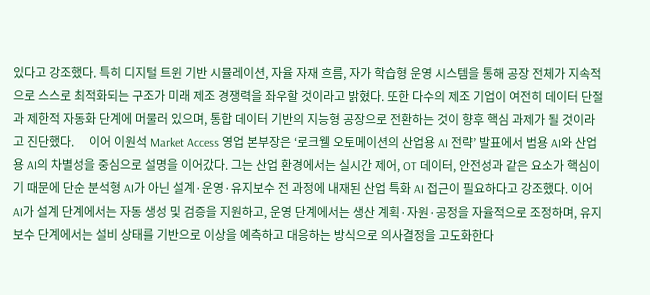있다고 강조했다. 특히 디지털 트윈 기반 시뮬레이션, 자율 자재 흐름, 자가 학습형 운영 시스템을 통해 공장 전체가 지속적으로 스스로 최적화되는 구조가 미래 제조 경쟁력을 좌우할 것이라고 밝혔다. 또한 다수의 제조 기업이 여전히 데이터 단절과 제한적 자동화 단계에 머물러 있으며, 통합 데이터 기반의 지능형 공장으로 전환하는 것이 향후 핵심 과제가 될 것이라고 진단했다.     이어 이원석 Market Access 영업 본부장은 ‘로크웰 오토메이션의 산업용 AI 전략’ 발표에서 범용 AI와 산업용 AI의 차별성을 중심으로 설명을 이어갔다. 그는 산업 환경에서는 실시간 제어, OT 데이터, 안전성과 같은 요소가 핵심이기 때문에 단순 분석형 AI가 아닌 설계·운영·유지보수 전 과정에 내재된 산업 특화 AI 접근이 필요하다고 강조했다. 이어 AI가 설계 단계에서는 자동 생성 및 검증을 지원하고, 운영 단계에서는 생산 계획·자원·공정을 자율적으로 조정하며, 유지보수 단계에서는 설비 상태를 기반으로 이상을 예측하고 대응하는 방식으로 의사결정을 고도화한다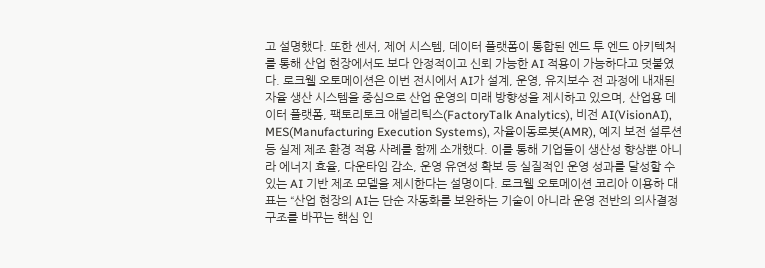고 설명했다. 또한 센서, 제어 시스템, 데이터 플랫폼이 통합된 엔드 투 엔드 아키텍처를 통해 산업 현장에서도 보다 안정적이고 신뢰 가능한 AI 적용이 가능하다고 덧붙였다. 로크웰 오토메이션은 이번 전시에서 AI가 설계, 운영, 유지보수 전 과정에 내재된 자율 생산 시스템을 중심으로 산업 운영의 미래 방향성을 제시하고 있으며, 산업용 데이터 플랫폼, 팩토리토크 애널리틱스(FactoryTalk Analytics), 비전 AI(VisionAI), MES(Manufacturing Execution Systems), 자율이동로봇(AMR), 예지 보전 설루션 등 실제 제조 환경 적용 사례를 함께 소개했다. 이를 통해 기업들이 생산성 향상뿐 아니라 에너지 효율, 다운타임 감소, 운영 유연성 확보 등 실질적인 운영 성과를 달성할 수 있는 AI 기반 제조 모델을 제시한다는 설명이다. 로크웰 오토메이션 코리아 이용하 대표는 “산업 현장의 AI는 단순 자동화를 보완하는 기술이 아니라 운영 전반의 의사결정 구조를 바꾸는 핵심 인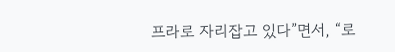프라로 자리잡고 있다”면서, “로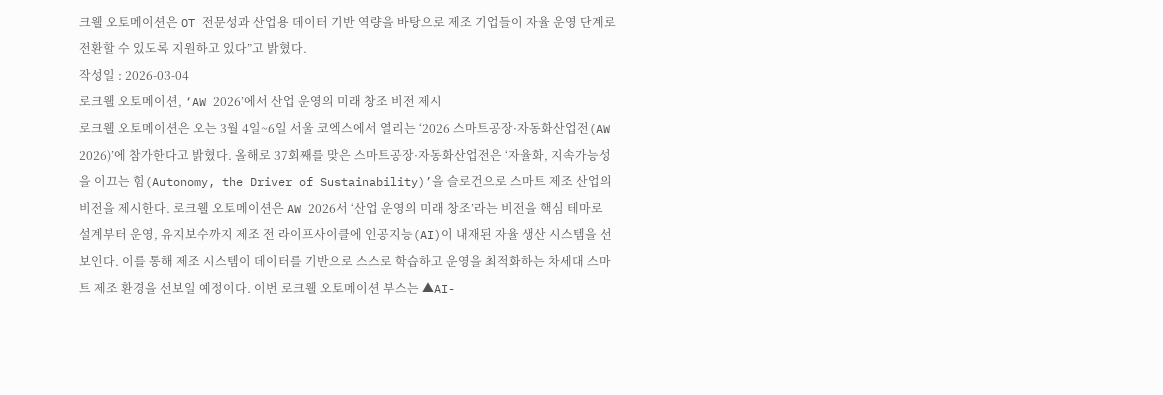크웰 오토메이션은 OT 전문성과 산업용 데이터 기반 역량을 바탕으로 제조 기업들이 자율 운영 단계로 전환할 수 있도록 지원하고 있다”고 밝혔다.
작성일 : 2026-03-04
로크웰 오토메이션, ‘AW 2026’에서 산업 운영의 미래 창조 비전 제시
로크웰 오토메이션은 오는 3월 4일~6일 서울 코엑스에서 열리는 ‘2026 스마트공장·자동화산업전(AW 2026)’에 참가한다고 밝혔다. 올해로 37회째를 맞은 스마트공장·자동화산업전은 ‘자율화, 지속가능성을 이끄는 힘(Autonomy, the Driver of Sustainability)’을 슬로건으로 스마트 제조 산업의 비전을 제시한다. 로크웰 오토메이션은 AW 2026서 ‘산업 운영의 미래 창조’라는 비전을 핵심 테마로 설계부터 운영, 유지보수까지 제조 전 라이프사이클에 인공지능(AI)이 내재된 자율 생산 시스템을 선보인다. 이를 통해 제조 시스템이 데이터를 기반으로 스스로 학습하고 운영을 최적화하는 차세대 스마트 제조 환경을 선보일 예정이다. 이번 로크웰 오토메이션 부스는 ▲AI-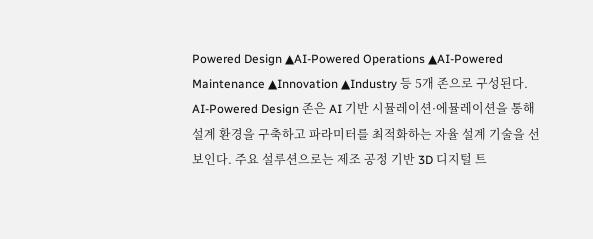Powered Design ▲AI-Powered Operations ▲AI-Powered Maintenance ▲Innovation ▲Industry 등 5개 존으로 구성된다. AI-Powered Design 존은 AI 기반 시뮬레이션·에뮬레이션을 통해 설계 환경을 구축하고 파라미터를 최적화하는 자율 설계 기술을 선보인다. 주요 설루션으로는 제조 공정 기반 3D 디지털 트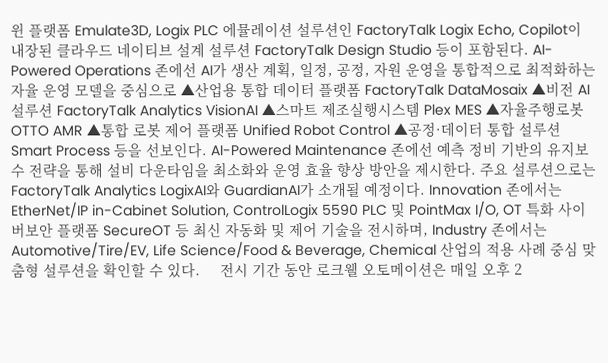윈 플랫폼 Emulate3D, Logix PLC 에뮬레이션 설루션인 FactoryTalk Logix Echo, Copilot이 내장된 클라우드 네이티브 설계 설루션 FactoryTalk Design Studio 등이 포함된다. AI-Powered Operations 존에선 AI가 생산 계획, 일정, 공정, 자원 운영을 통합적으로 최적화하는 자율 운영 모델을 중심으로 ▲산업용 통합 데이터 플랫폼 FactoryTalk DataMosaix ▲비전 AI 설루션 FactoryTalk Analytics VisionAI ▲스마트 제조실행시스템 Plex MES ▲자율주행로봇 OTTO AMR ▲통합 로봇 제어 플랫폼 Unified Robot Control ▲공정·데이터 통합 설루션 Smart Process 등을 선보인다. AI-Powered Maintenance 존에선 예측 정비 기반의 유지보수 전략을 통해 설비 다운타임을 최소화와 운영 효율 향상 방안을 제시한다. 주요 설루션으로는 FactoryTalk Analytics LogixAI와 GuardianAI가 소개될 예정이다. Innovation 존에서는 EtherNet/IP in-Cabinet Solution, ControlLogix 5590 PLC 및 PointMax I/O, OT 특화 사이버보안 플랫폼 SecureOT 등 최신 자동화 및 제어 기술을 전시하며, Industry 존에서는 Automotive/Tire/EV, Life Science/Food & Beverage, Chemical 산업의 적용 사례 중심 맞춤형 설루션을 확인할 수 있다.     전시 기간 동안 로크웰 오토메이션은 매일 오후 2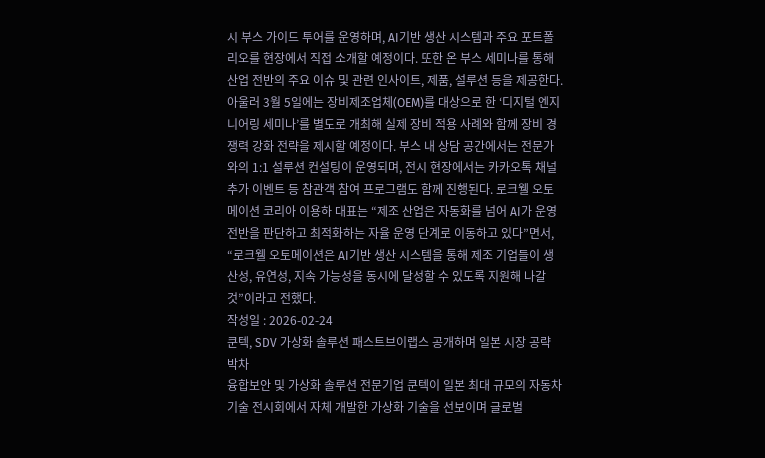시 부스 가이드 투어를 운영하며, AI기반 생산 시스템과 주요 포트폴리오를 현장에서 직접 소개할 예정이다. 또한 온 부스 세미나를 통해 산업 전반의 주요 이슈 및 관련 인사이트, 제품, 설루션 등을 제공한다. 아울러 3월 5일에는 장비제조업체(OEM)를 대상으로 한 ‘디지털 엔지니어링 세미나’를 별도로 개최해 실제 장비 적용 사례와 함께 장비 경쟁력 강화 전략을 제시할 예정이다. 부스 내 상담 공간에서는 전문가와의 1:1 설루션 컨설팅이 운영되며, 전시 현장에서는 카카오톡 채널 추가 이벤트 등 참관객 참여 프로그램도 함께 진행된다. 로크웰 오토메이션 코리아 이용하 대표는 “제조 산업은 자동화를 넘어 AI가 운영 전반을 판단하고 최적화하는 자율 운영 단계로 이동하고 있다”면서, “로크웰 오토메이션은 AI기반 생산 시스템을 통해 제조 기업들이 생산성, 유연성, 지속 가능성을 동시에 달성할 수 있도록 지원해 나갈 것”이라고 전했다.
작성일 : 2026-02-24
쿤텍, SDV 가상화 솔루션 패스트브이랩스 공개하며 일본 시장 공략 박차
융합보안 및 가상화 솔루션 전문기업 쿤텍이 일본 최대 규모의 자동차 기술 전시회에서 자체 개발한 가상화 기술을 선보이며 글로벌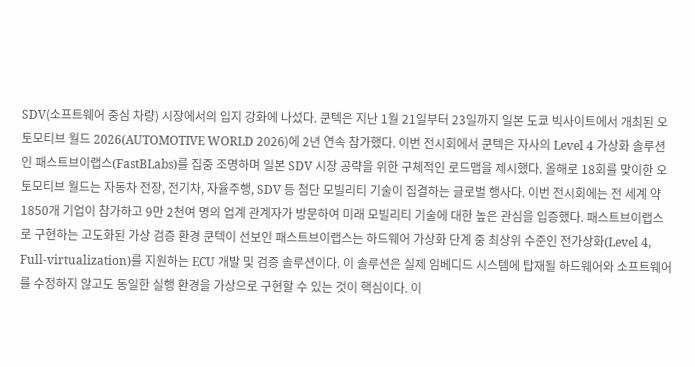SDV(소프트웨어 중심 차량) 시장에서의 입지 강화에 나섰다. 쿤텍은 지난 1월 21일부터 23일까지 일본 도쿄 빅사이트에서 개최된 오토모티브 월드 2026(AUTOMOTIVE WORLD 2026)에 2년 연속 참가했다. 이번 전시회에서 쿤텍은 자사의 Level 4 가상화 솔루션인 패스트브이랩스(FastBLabs)를 집중 조명하며 일본 SDV 시장 공략을 위한 구체적인 로드맵을 제시했다. 올해로 18회를 맞이한 오토모티브 월드는 자동차 전장, 전기차, 자율주행, SDV 등 첨단 모빌리티 기술이 집결하는 글로벌 행사다. 이번 전시회에는 전 세계 약 1850개 기업이 참가하고 9만 2천여 명의 업계 관계자가 방문하여 미래 모빌리티 기술에 대한 높은 관심을 입증했다. 패스트브이랩스로 구현하는 고도화된 가상 검증 환경 쿤텍이 선보인 패스트브이랩스는 하드웨어 가상화 단계 중 최상위 수준인 전가상화(Level 4, Full-virtualization)를 지원하는 ECU 개발 및 검증 솔루션이다. 이 솔루션은 실제 임베디드 시스템에 탑재될 하드웨어와 소프트웨어를 수정하지 않고도 동일한 실행 환경을 가상으로 구현할 수 있는 것이 핵심이다. 이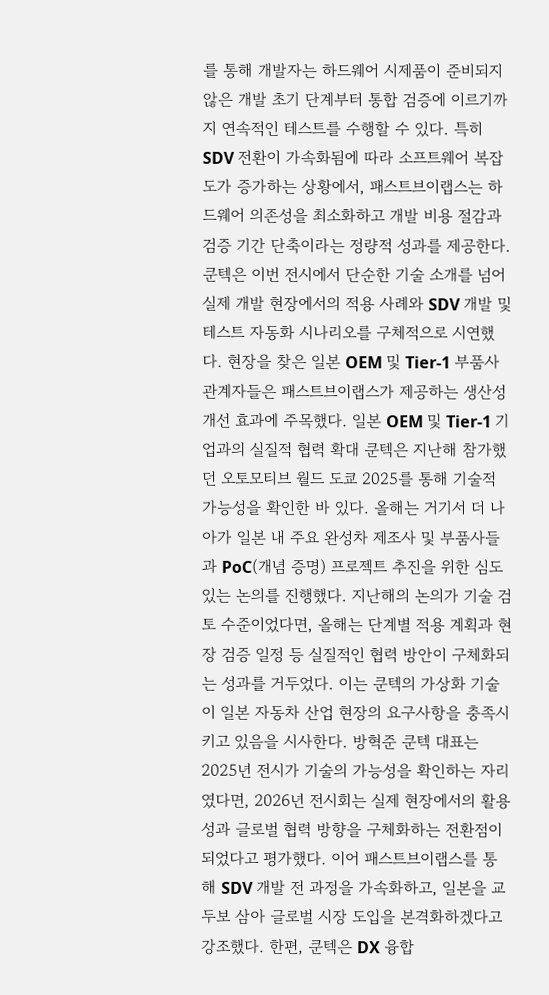를 통해 개발자는 하드웨어 시제품이 준비되지 않은 개발 초기 단계부터 통합 검증에 이르기까지 연속적인 테스트를 수행할 수 있다. 특히 SDV 전환이 가속화됨에 따라 소프트웨어 복잡도가 증가하는 상황에서, 패스트브이랩스는 하드웨어 의존성을 최소화하고 개발 비용 절감과 검증 기간 단축이라는 정량적 성과를 제공한다. 쿤텍은 이번 전시에서 단순한 기술 소개를 넘어 실제 개발 현장에서의 적용 사례와 SDV 개발 및 테스트 자동화 시나리오를 구체적으로 시연했다. 현장을 찾은 일본 OEM 및 Tier-1 부품사 관계자들은 패스트브이랩스가 제공하는 생산성 개선 효과에 주목했다. 일본 OEM 및 Tier-1 기업과의 실질적 협력 확대 쿤텍은 지난해 참가했던 오토모티브 월드 도쿄 2025를 통해 기술적 가능성을 확인한 바 있다. 올해는 거기서 더 나아가 일본 내 주요 완성차 제조사 및 부품사들과 PoC(개념 증명) 프로젝트 추진을 위한 심도 있는 논의를 진행했다. 지난해의 논의가 기술 검토 수준이었다면, 올해는 단계별 적용 계획과 현장 검증 일정 등 실질적인 협력 방안이 구체화되는 성과를 거두었다. 이는 쿤텍의 가상화 기술이 일본 자동차 산업 현장의 요구사항을 충족시키고 있음을 시사한다. 방혁준 쿤텍 대표는 2025년 전시가 기술의 가능성을 확인하는 자리였다면, 2026년 전시회는 실제 현장에서의 활용성과 글로벌 협력 방향을 구체화하는 전환점이 되었다고 평가했다. 이어 패스트브이랩스를 통해 SDV 개발 전 과정을 가속화하고, 일본을 교두보 삼아 글로벌 시장 도입을 본격화하겠다고 강조했다. 한편, 쿤텍은 DX 융합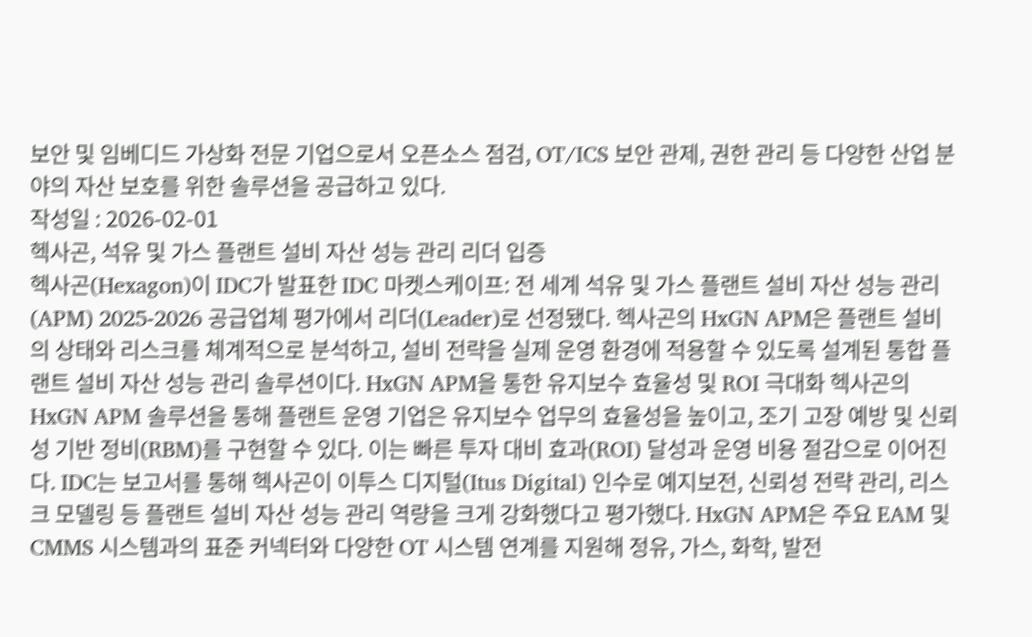보안 및 임베디드 가상화 전문 기업으로서 오픈소스 점검, OT/ICS 보안 관제, 권한 관리 등 다양한 산업 분야의 자산 보호를 위한 솔루션을 공급하고 있다.
작성일 : 2026-02-01
헥사곤, 석유 및 가스 플랜트 설비 자산 성능 관리 리더 입증
헥사곤(Hexagon)이 IDC가 발표한 IDC 마켓스케이프: 전 세계 석유 및 가스 플랜트 설비 자산 성능 관리(APM) 2025-2026 공급업체 평가에서 리더(Leader)로 선정됐다. 헥사곤의 HxGN APM은 플랜트 설비의 상태와 리스크를 체계적으로 분석하고, 설비 전략을 실제 운영 환경에 적용할 수 있도록 설계된 통합 플랜트 설비 자산 성능 관리 솔루션이다. HxGN APM을 통한 유지보수 효율성 및 ROI 극대화 헥사곤의 HxGN APM 솔루션을 통해 플랜트 운영 기업은 유지보수 업무의 효율성을 높이고, 조기 고장 예방 및 신뢰성 기반 정비(RBM)를 구현할 수 있다. 이는 빠른 투자 대비 효과(ROI) 달성과 운영 비용 절감으로 이어진다. IDC는 보고서를 통해 헥사곤이 이투스 디지털(Itus Digital) 인수로 예지보전, 신뢰성 전략 관리, 리스크 모델링 등 플랜트 설비 자산 성능 관리 역량을 크게 강화했다고 평가했다. HxGN APM은 주요 EAM 및 CMMS 시스템과의 표준 커넥터와 다양한 OT 시스템 연계를 지원해 정유, 가스, 화학, 발전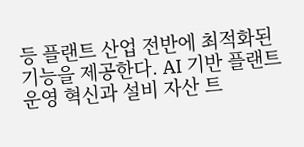등 플랜트 산업 전반에 최적화된 기능을 제공한다. AI 기반 플랜트 운영 혁신과 설비 자산 트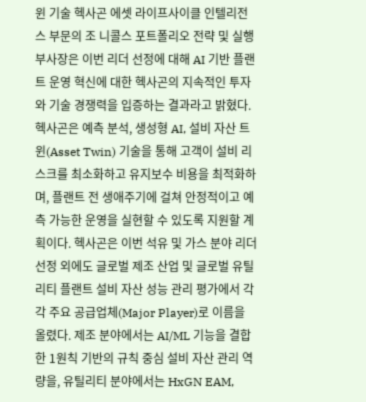윈 기술 헥사곤 에셋 라이프사이클 인텔리전스 부문의 조 니콜스 포트폴리오 전략 및 실행 부사장은 이번 리더 선정에 대해 AI 기반 플랜트 운영 혁신에 대한 헥사곤의 지속적인 투자와 기술 경쟁력을 입증하는 결과라고 밝혔다. 헥사곤은 예측 분석, 생성형 AI, 설비 자산 트윈(Asset Twin) 기술을 통해 고객이 설비 리스크를 최소화하고 유지보수 비용을 최적화하며, 플랜트 전 생애주기에 걸쳐 안정적이고 예측 가능한 운영을 실현할 수 있도록 지원할 계획이다. 헥사곤은 이번 석유 및 가스 분야 리더 선정 외에도 글로벌 제조 산업 및 글로벌 유틸리티 플랜트 설비 자산 성능 관리 평가에서 각각 주요 공급업체(Major Player)로 이름을 올렸다. 제조 분야에서는 AI/ML 기능을 결합한 1원칙 기반의 규칙 중심 설비 자산 관리 역량을, 유틸리티 분야에서는 HxGN EAM,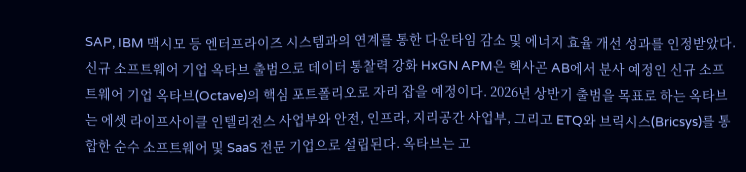SAP, IBM 맥시모 등 엔터프라이즈 시스템과의 연계를 통한 다운타임 감소 및 에너지 효율 개선 성과를 인정받았다. 신규 소프트웨어 기업 옥타브 출범으로 데이터 통찰력 강화 HxGN APM은 헥사곤 AB에서 분사 예정인 신규 소프트웨어 기업 옥타브(Octave)의 핵심 포트폴리오로 자리 잡을 예정이다. 2026년 상반기 출범을 목표로 하는 옥타브는 에셋 라이프사이클 인텔리전스 사업부와 안전, 인프라, 지리공간 사업부, 그리고 ETQ와 브릭시스(Bricsys)를 통합한 순수 소프트웨어 및 SaaS 전문 기업으로 설립된다. 옥타브는 고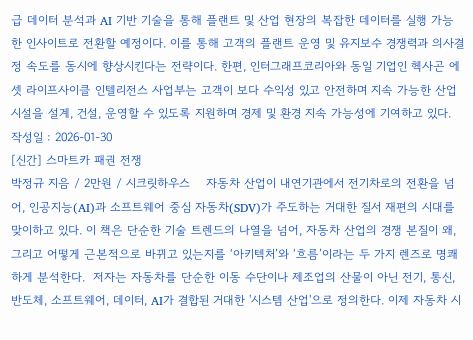급 데이터 분석과 AI 기반 기술을 통해 플랜트 및 산업 현장의 복잡한 데이터를 실행 가능한 인사이트로 전환할 예정이다. 이를 통해 고객의 플랜트 운영 및 유지보수 경쟁력과 의사결정 속도를 동시에 향상시킨다는 전략이다. 한편, 인터그래프코리아와 동일 기업인 헥사곤 에셋 라이프사이클 인텔리전스 사업부는 고객이 보다 수익성 있고 안전하며 지속 가능한 산업 시설을 설계, 건설, 운영할 수 있도록 지원하며 경제 및 환경 지속 가능성에 기여하고 있다.
작성일 : 2026-01-30
[신간] 스마트카 패권 전쟁
박정규 지음 / 2만원 / 시크릿하우스    자동차 산업이 내연기관에서 전기차로의 전환을 넘어, 인공지능(AI)과 소프트웨어 중심 자동차(SDV)가 주도하는 거대한 질서 재편의 시대를 맞이하고 있다. 이 책은 단순한 기술 트렌드의 나열을 넘어, 자동차 산업의 경쟁 본질이 왜, 그리고 어떻게 근본적으로 바뀌고 있는지를 ‘아키텍처’와 ‘흐름’이라는 두 가지 렌즈로 명쾌하게 분석한다.  저자는 자동차를 단순한 이동 수단이나 제조업의 산물이 아닌 전기, 통신, 반도체, 소프트웨어, 데이터, AI가 결합된 거대한 '시스템 산업'으로 정의한다. 이제 자동차 시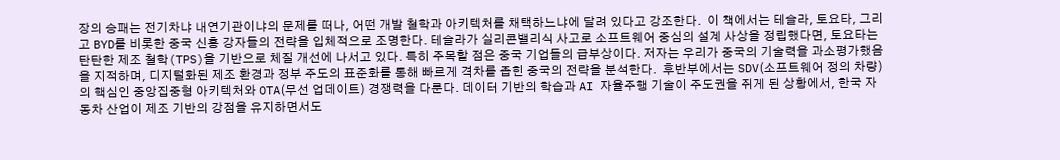장의 승패는 전기차냐 내연기관이냐의 문제를 떠나, 어떤 개발 철학과 아키텍처를 채택하느냐에 달려 있다고 강조한다.  이 책에서는 테슬라, 토요타, 그리고 BYD를 비롯한 중국 신흥 강자들의 전략을 입체적으로 조명한다. 테슬라가 실리콘밸리식 사고로 소프트웨어 중심의 설계 사상을 정립했다면, 토요타는 탄탄한 제조 철학(TPS)을 기반으로 체질 개선에 나서고 있다. 특히 주목할 점은 중국 기업들의 급부상이다. 저자는 우리가 중국의 기술력을 과소평가했음을 지적하며, 디지털화된 제조 환경과 정부 주도의 표준화를 통해 빠르게 격차를 좁힌 중국의 전략을 분석한다.  후반부에서는 SDV(소프트웨어 정의 차량)의 핵심인 중앙집중형 아키텍처와 OTA(무선 업데이트) 경쟁력을 다룬다. 데이터 기반의 학습과 AI 자율주행 기술이 주도권을 쥐게 된 상황에서, 한국 자동차 산업이 제조 기반의 강점을 유지하면서도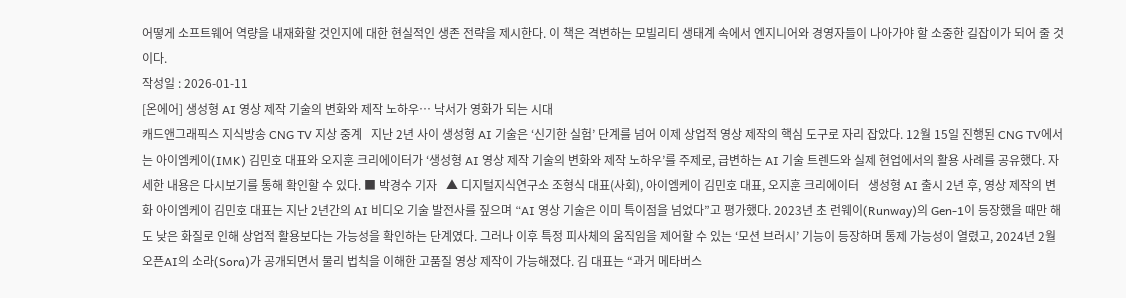어떻게 소프트웨어 역량을 내재화할 것인지에 대한 현실적인 생존 전략을 제시한다. 이 책은 격변하는 모빌리티 생태계 속에서 엔지니어와 경영자들이 나아가야 할 소중한 길잡이가 되어 줄 것이다.
작성일 : 2026-01-11
[온에어] 생성형 AI 영상 제작 기술의 변화와 제작 노하우… 낙서가 영화가 되는 시대
캐드앤그래픽스 지식방송 CNG TV 지상 중계   지난 2년 사이 생성형 AI 기술은 ‘신기한 실험’ 단계를 넘어 이제 상업적 영상 제작의 핵심 도구로 자리 잡았다. 12월 15일 진행된 CNG TV에서는 아이엠케이(IMK) 김민호 대표와 오지훈 크리에이터가 ‘생성형 AI 영상 제작 기술의 변화와 제작 노하우’를 주제로, 급변하는 AI 기술 트렌드와 실제 현업에서의 활용 사례를 공유했다. 자세한 내용은 다시보기를 통해 확인할 수 있다. ■ 박경수 기자   ▲ 디지털지식연구소 조형식 대표(사회), 아이엠케이 김민호 대표, 오지훈 크리에이터   생성형 AI 출시 2년 후, 영상 제작의 변화 아이엠케이 김민호 대표는 지난 2년간의 AI 비디오 기술 발전사를 짚으며 “AI 영상 기술은 이미 특이점을 넘었다”고 평가했다. 2023년 초 런웨이(Runway)의 Gen-1이 등장했을 때만 해도 낮은 화질로 인해 상업적 활용보다는 가능성을 확인하는 단계였다. 그러나 이후 특정 피사체의 움직임을 제어할 수 있는 ‘모션 브러시’ 기능이 등장하며 통제 가능성이 열렸고, 2024년 2월 오픈AI의 소라(Sora)가 공개되면서 물리 법칙을 이해한 고품질 영상 제작이 가능해졌다. 김 대표는 “과거 메타버스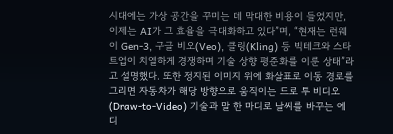시대에는 가상 공간을 꾸미는 데 막대한 비용이 들었지만, 이제는 AI가 그 효율을 극대화하고 있다”며, “현재는 런웨이 Gen-3, 구글 비오(Veo), 클링(Kling) 등 빅테크와 스타트업이 치열하게 경쟁하며 기술 상향 평준화를 이룬 상태”라고 설명했다. 또한 정지된 이미지 위에 화살표로 이동 경로를 그리면 자동차가 해당 방향으로 움직이는 드로 투 비디오(Draw-to-Video) 기술과 말 한 마디로 날씨를 바꾸는 에디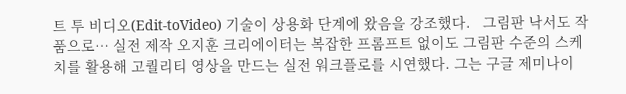트 투 비디오(Edit-toVideo) 기술이 상용화 단계에 왔음을 강조했다.   그림판 낙서도 작품으로… 실전 제작 오지훈 크리에이터는 복잡한 프롬프트 없이도 그림판 수준의 스케치를 활용해 고퀄리티 영상을 만드는 실전 워크플로를 시연했다. 그는 구글 제미나이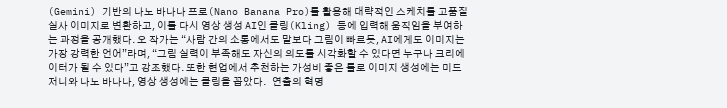(Gemini) 기반의 나노 바나나 프로(Nano Banana Pro)를 활용해 대략적인 스케치를 고품질 실사 이미지로 변환하고, 이를 다시 영상 생성 AI인 클링(Kling) 등에 입력해 움직임을 부여하는 과정을 공개했다. 오 작가는 “사람 간의 소통에서도 말보다 그림이 빠르듯, AI에게도 이미지는 가장 강력한 언어”라며, “그림 실력이 부족해도 자신의 의도를 시각화할 수 있다면 누구나 크리에이터가 될 수 있다”고 강조했다. 또한 현업에서 추천하는 가성비 좋은 툴로 이미지 생성에는 미드저니와 나노 바나나, 영상 생성에는 클링을 꼽았다.   연출의 혁명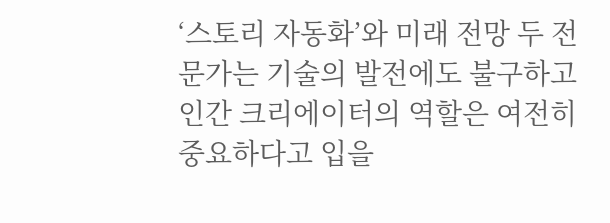‘스토리 자동화’와 미래 전망 두 전문가는 기술의 발전에도 불구하고 인간 크리에이터의 역할은 여전히 중요하다고 입을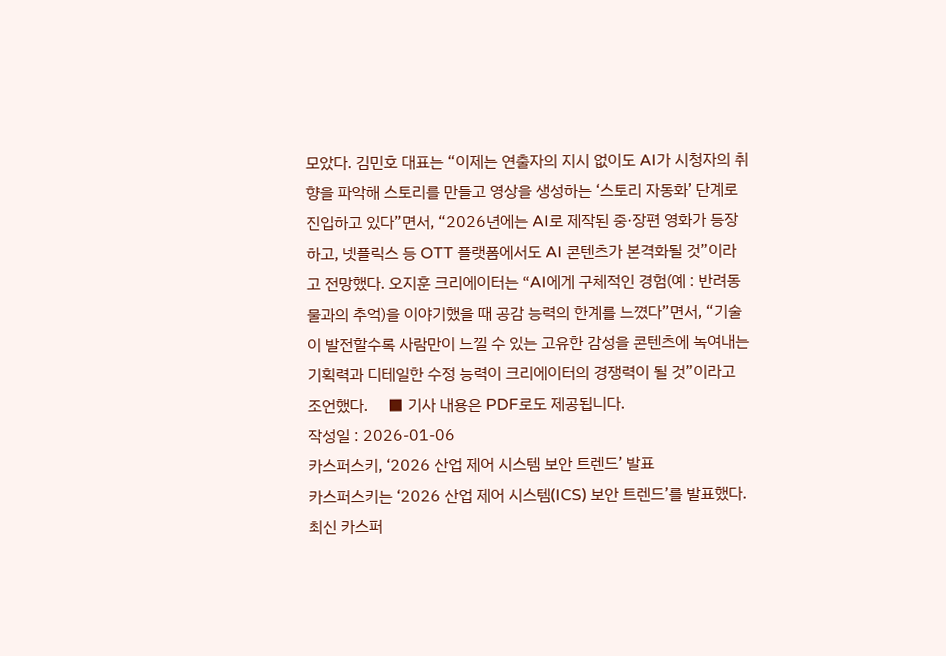모았다. 김민호 대표는 “이제는 연출자의 지시 없이도 AI가 시청자의 취향을 파악해 스토리를 만들고 영상을 생성하는 ‘스토리 자동화’ 단계로 진입하고 있다”면서, “2026년에는 AI로 제작된 중·장편 영화가 등장하고, 넷플릭스 등 OTT 플랫폼에서도 AI 콘텐츠가 본격화될 것”이라고 전망했다. 오지훈 크리에이터는 “AI에게 구체적인 경험(예 : 반려동물과의 추억)을 이야기했을 때 공감 능력의 한계를 느꼈다”면서, “기술이 발전할수록 사람만이 느낄 수 있는 고유한 감성을 콘텐츠에 녹여내는 기획력과 디테일한 수정 능력이 크리에이터의 경쟁력이 될 것”이라고 조언했다.     ■ 기사 내용은 PDF로도 제공됩니다.
작성일 : 2026-01-06
카스퍼스키, ‘2026 산업 제어 시스템 보안 트렌드’ 발표
카스퍼스키는 ‘2026 산업 제어 시스템(ICS) 보안 트렌드’를 발표했다. 최신 카스퍼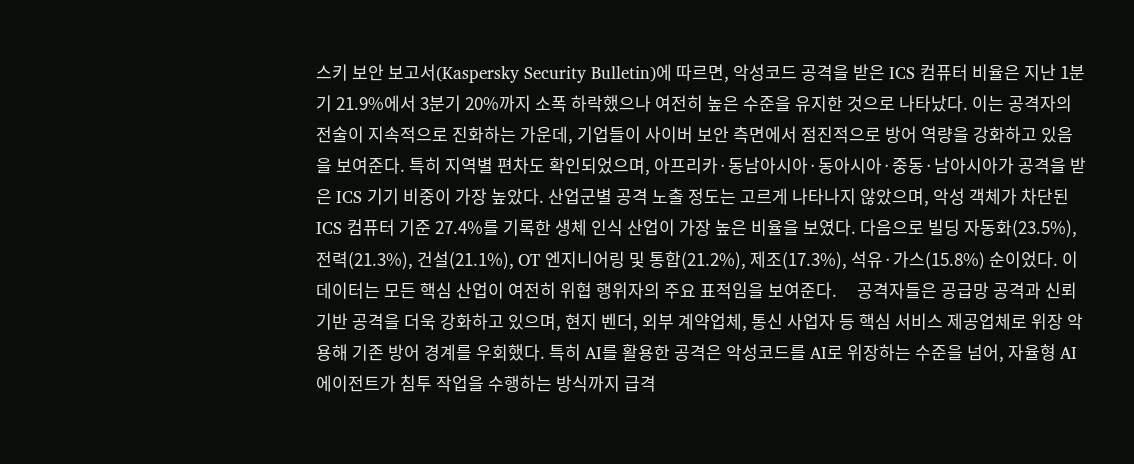스키 보안 보고서(Kaspersky Security Bulletin)에 따르면, 악성코드 공격을 받은 ICS 컴퓨터 비율은 지난 1분기 21.9%에서 3분기 20%까지 소폭 하락했으나 여전히 높은 수준을 유지한 것으로 나타났다. 이는 공격자의 전술이 지속적으로 진화하는 가운데, 기업들이 사이버 보안 측면에서 점진적으로 방어 역량을 강화하고 있음을 보여준다. 특히 지역별 편차도 확인되었으며, 아프리카·동남아시아·동아시아·중동·남아시아가 공격을 받은 ICS 기기 비중이 가장 높았다. 산업군별 공격 노출 정도는 고르게 나타나지 않았으며, 악성 객체가 차단된 ICS 컴퓨터 기준 27.4%를 기록한 생체 인식 산업이 가장 높은 비율을 보였다. 다음으로 빌딩 자동화(23.5%), 전력(21.3%), 건설(21.1%), OT 엔지니어링 및 통합(21.2%), 제조(17.3%), 석유·가스(15.8%) 순이었다. 이 데이터는 모든 핵심 산업이 여전히 위협 행위자의 주요 표적임을 보여준다.     공격자들은 공급망 공격과 신뢰 기반 공격을 더욱 강화하고 있으며, 현지 벤더, 외부 계약업체, 통신 사업자 등 핵심 서비스 제공업체로 위장 악용해 기존 방어 경계를 우회했다. 특히 AI를 활용한 공격은 악성코드를 AI로 위장하는 수준을 넘어, 자율형 AI 에이전트가 침투 작업을 수행하는 방식까지 급격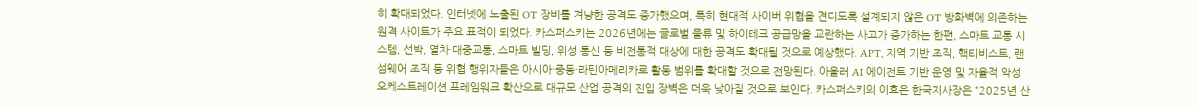히 확대되었다. 인터넷에 노출된 OT 장비를 겨냥한 공격도 증가했으며, 특히 현대적 사이버 위협을 견디도록 설계되지 않은 OT 방화벽에 의존하는 원격 사이트가 주요 표적이 되었다. 카스퍼스키는 2026년에는 글로벌 물류 및 하이테크 공급망을 교란하는 사고가 증가하는 한편, 스마트 교통 시스템, 선박, 열차·대중교통, 스마트 빌딩, 위성 통신 등 비전통적 대상에 대한 공격도 확대될 것으로 예상했다. APT, 지역 기반 조직, 핵티비스트, 랜섬웨어 조직 등 위협 행위자들은 아시아·중동·라틴아메리카로 활동 범위를 확대할 것으로 전망된다. 아울러 AI 에이전트 기반 운영 및 자율적 악성 오케스트레이션 프레임워크 확산으로 대규모 산업 공격의 진입 장벽은 더욱 낮아질 것으로 보인다. 카스퍼스키의 이효은 한국지사장은 “2025년 산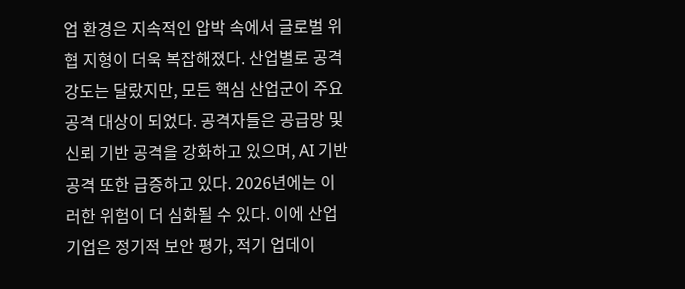업 환경은 지속적인 압박 속에서 글로벌 위협 지형이 더욱 복잡해졌다. 산업별로 공격 강도는 달랐지만, 모든 핵심 산업군이 주요 공격 대상이 되었다. 공격자들은 공급망 및 신뢰 기반 공격을 강화하고 있으며, AI 기반 공격 또한 급증하고 있다. 2026년에는 이러한 위험이 더 심화될 수 있다. 이에 산업 기업은 정기적 보안 평가, 적기 업데이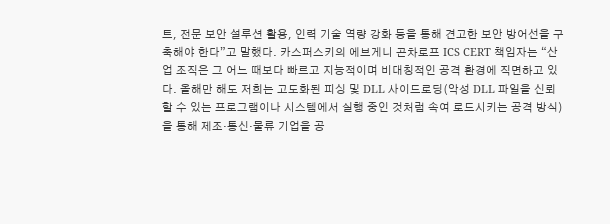트, 전문 보안 설루션 활용, 인력 기술 역량 강화 등을 통해 견고한 보안 방어선을 구축해야 한다”고 말했다. 카스퍼스키의 에브게니 곤차로프 ICS CERT 책임자는 “산업 조직은 그 어느 때보다 빠르고 지능적이며 비대칭적인 공격 환경에 직면하고 있다. 올해만 해도 저희는 고도화된 피싱 및 DLL 사이드로딩(악성 DLL 파일을 신뢰할 수 있는 프로그램이나 시스템에서 실행 중인 것처럼 속여 로드시키는 공격 방식)을 통해 제조·통신·물류 기업을 공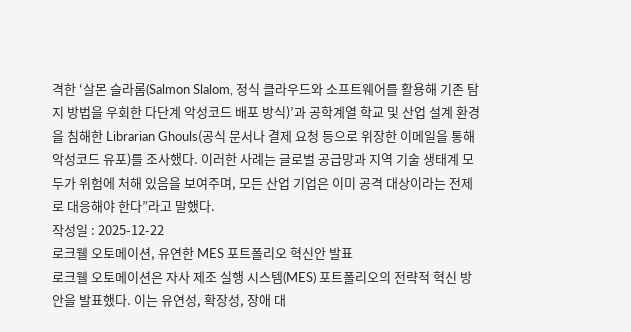격한 ‘살몬 슬라롬(Salmon Slalom, 정식 클라우드와 소프트웨어를 활용해 기존 탐지 방법을 우회한 다단계 악성코드 배포 방식)’과 공학계열 학교 및 산업 설계 환경을 침해한 Librarian Ghouls(공식 문서나 결제 요청 등으로 위장한 이메일을 통해 악성코드 유포)를 조사했다. 이러한 사례는 글로벌 공급망과 지역 기술 생태계 모두가 위험에 처해 있음을 보여주며, 모든 산업 기업은 이미 공격 대상이라는 전제로 대응해야 한다”라고 말했다.
작성일 : 2025-12-22
로크웰 오토메이션, 유연한 MES 포트폴리오 혁신안 발표
로크웰 오토메이션은 자사 제조 실행 시스템(MES) 포트폴리오의 전략적 혁신 방안을 발표했다. 이는 유연성, 확장성, 장애 대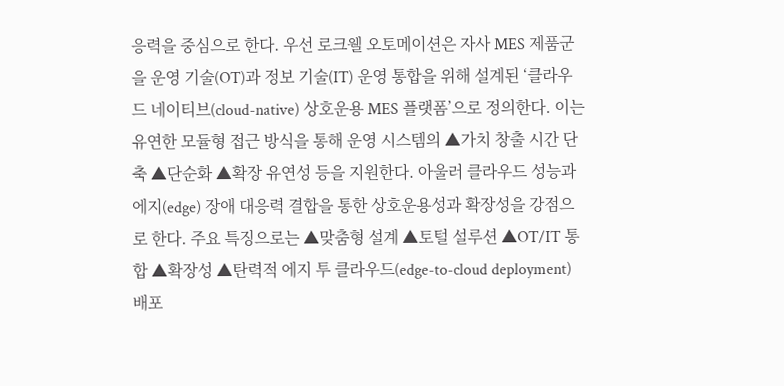응력을 중심으로 한다. 우선 로크웰 오토메이션은 자사 MES 제품군을 운영 기술(OT)과 정보 기술(IT) 운영 통합을 위해 설계된 ‘클라우드 네이티브(cloud-native) 상호운용 MES 플랫폼’으로 정의한다. 이는 유연한 모듈형 접근 방식을 통해 운영 시스템의 ▲가치 창출 시간 단축 ▲단순화 ▲확장 유연성 등을 지원한다. 아울러 클라우드 성능과 에지(edge) 장애 대응력 결합을 통한 상호운용성과 확장성을 강점으로 한다. 주요 특징으로는 ▲맞춤형 설계 ▲토털 설루션 ▲OT/IT 통합 ▲확장성 ▲탄력적 에지 투 클라우드(edge-to-cloud deployment) 배포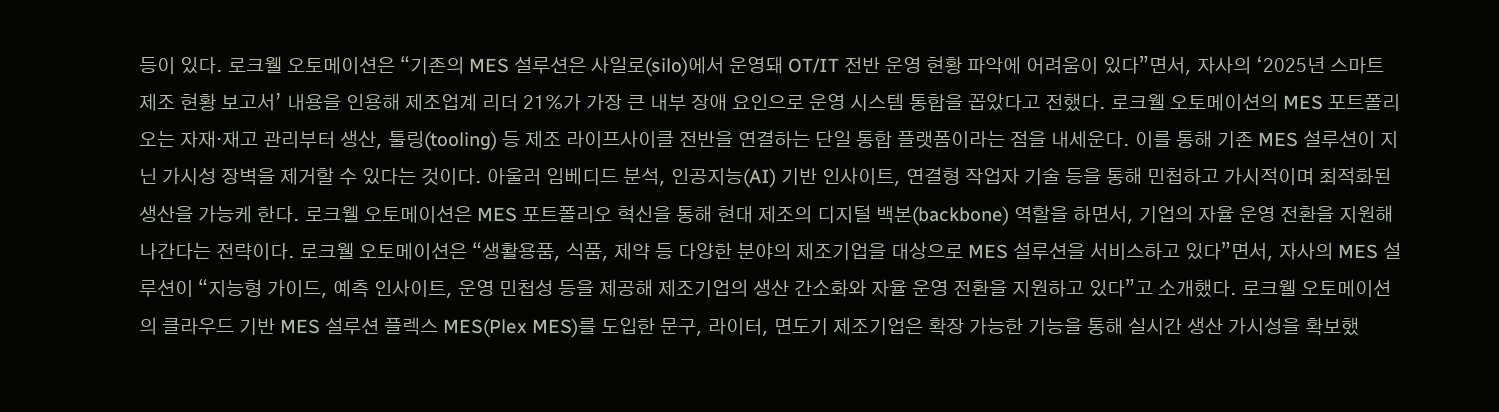등이 있다. 로크웰 오토메이션은 “기존의 MES 설루션은 사일로(silo)에서 운영돼 OT/IT 전반 운영 현황 파악에 어려움이 있다”면서, 자사의 ‘2025년 스마트 제조 현황 보고서’ 내용을 인용해 제조업계 리더 21%가 가장 큰 내부 장애 요인으로 운영 시스템 통합을 꼽았다고 전했다. 로크웰 오토메이션의 MES 포트폴리오는 자재·재고 관리부터 생산, 툴링(tooling) 등 제조 라이프사이클 전반을 연결하는 단일 통합 플랫폼이라는 점을 내세운다. 이를 통해 기존 MES 설루션이 지닌 가시성 장벽을 제거할 수 있다는 것이다. 아울러 임베디드 분석, 인공지능(AI) 기반 인사이트, 연결형 작업자 기술 등을 통해 민첩하고 가시적이며 최적화된 생산을 가능케 한다. 로크웰 오토메이션은 MES 포트폴리오 혁신을 통해 현대 제조의 디지털 백본(backbone) 역할을 하면서, 기업의 자율 운영 전환을 지원해 나간다는 전략이다. 로크웰 오토메이션은 “생활용품, 식품, 제약 등 다양한 분야의 제조기업을 대상으로 MES 설루션을 서비스하고 있다”면서, 자사의 MES 설루션이 “지능형 가이드, 예측 인사이트, 운영 민첩성 등을 제공해 제조기업의 생산 간소화와 자율 운영 전환을 지원하고 있다”고 소개했다. 로크웰 오토메이션의 클라우드 기반 MES 설루션 플렉스 MES(Plex MES)를 도입한 문구, 라이터, 면도기 제조기업은 확장 가능한 기능을 통해 실시간 생산 가시성을 확보했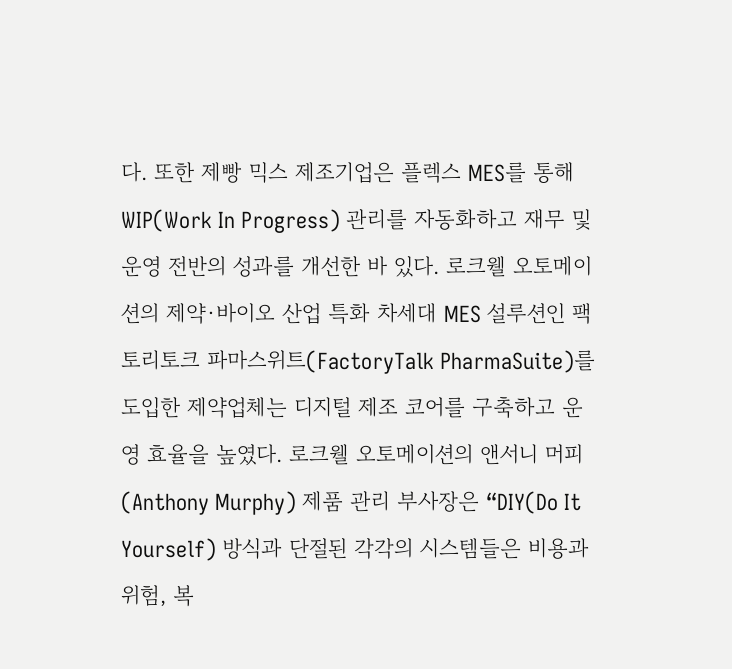다. 또한 제빵 믹스 제조기업은 플렉스 MES를 통해 WIP(Work In Progress) 관리를 자동화하고 재무 및 운영 전반의 성과를 개선한 바 있다. 로크웰 오토메이션의 제약·바이오 산업 특화 차세대 MES 설루션인 팩토리토크 파마스위트(FactoryTalk PharmaSuite)를 도입한 제약업체는 디지털 제조 코어를 구축하고 운영 효율을 높였다. 로크웰 오토메이션의 앤서니 머피(Anthony Murphy) 제품 관리 부사장은 “DIY(Do It Yourself) 방식과 단절된 각각의 시스템들은 비용과 위험, 복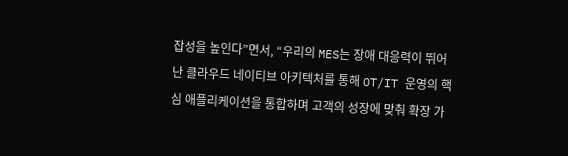잡성을 높인다”면서, “우리의 MES는 장애 대응력이 뛰어난 클라우드 네이티브 아키텍처를 통해 OT/IT 운영의 핵심 애플리케이션을 통합하며 고객의 성장에 맞춰 확장 가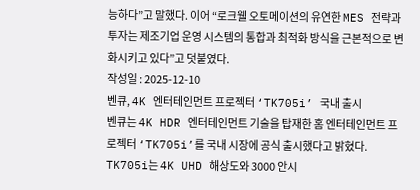능하다”고 말했다. 이어 “로크웰 오토메이션의 유연한 MES 전략과 투자는 제조기업 운영 시스템의 통합과 최적화 방식을 근본적으로 변화시키고 있다”고 덧붙였다.
작성일 : 2025-12-10
벤큐, 4K 엔터테인먼트 프로젝터 ‘TK705i’ 국내 출시
벤큐는 4K HDR 엔터테인먼트 기술을 탑재한 홈 엔터테인먼트 프로젝터 ‘TK705i’를 국내 시장에 공식 출시했다고 밝혔다. TK705i는 4K UHD 해상도와 3000 안시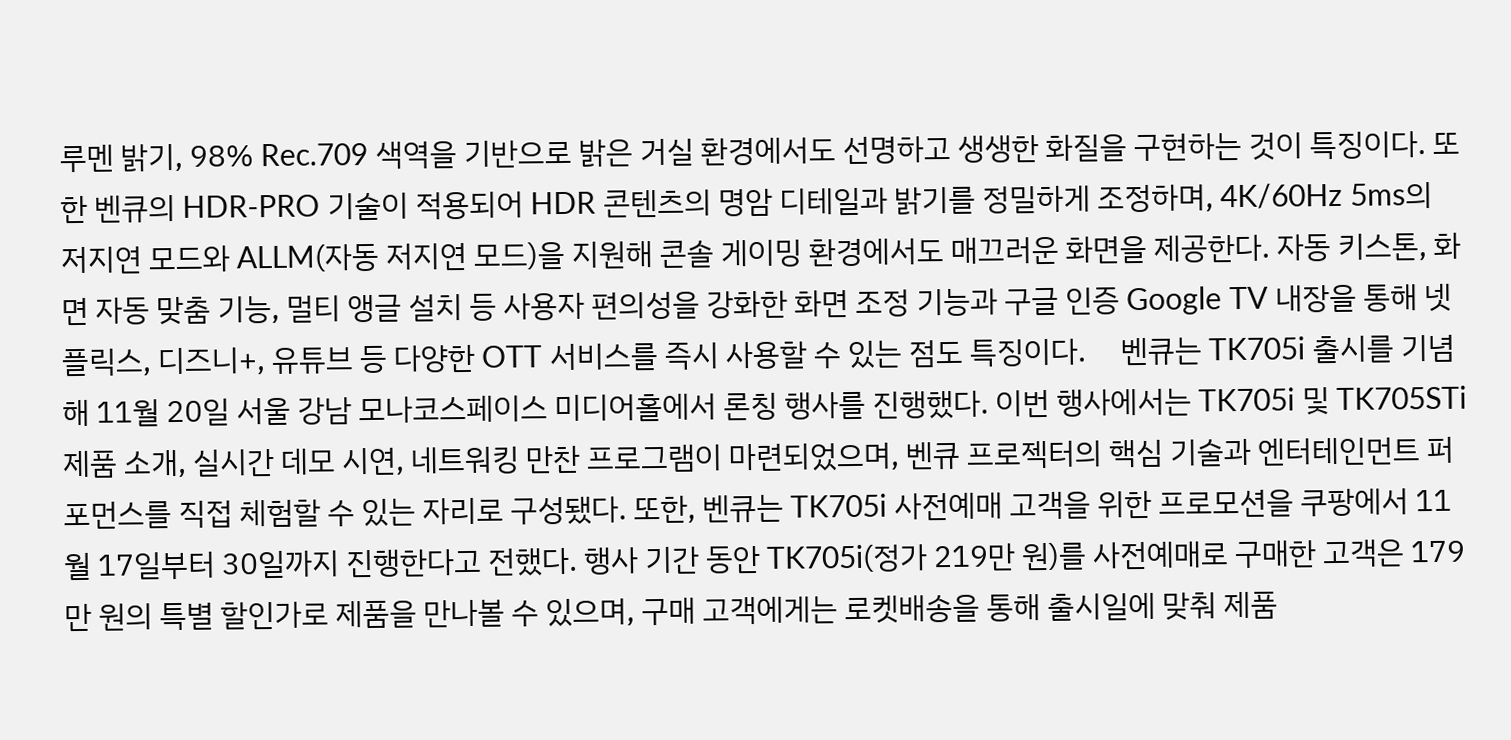루멘 밝기, 98% Rec.709 색역을 기반으로 밝은 거실 환경에서도 선명하고 생생한 화질을 구현하는 것이 특징이다. 또한 벤큐의 HDR-PRO 기술이 적용되어 HDR 콘텐츠의 명암 디테일과 밝기를 정밀하게 조정하며, 4K/60Hz 5ms의 저지연 모드와 ALLM(자동 저지연 모드)을 지원해 콘솔 게이밍 환경에서도 매끄러운 화면을 제공한다. 자동 키스톤, 화면 자동 맞춤 기능, 멀티 앵글 설치 등 사용자 편의성을 강화한 화면 조정 기능과 구글 인증 Google TV 내장을 통해 넷플릭스, 디즈니+, 유튜브 등 다양한 OTT 서비스를 즉시 사용할 수 있는 점도 특징이다.     벤큐는 TK705i 출시를 기념해 11월 20일 서울 강남 모나코스페이스 미디어홀에서 론칭 행사를 진행했다. 이번 행사에서는 TK705i 및 TK705STi 제품 소개, 실시간 데모 시연, 네트워킹 만찬 프로그램이 마련되었으며, 벤큐 프로젝터의 핵심 기술과 엔터테인먼트 퍼포먼스를 직접 체험할 수 있는 자리로 구성됐다. 또한, 벤큐는 TK705i 사전예매 고객을 위한 프로모션을 쿠팡에서 11월 17일부터 30일까지 진행한다고 전했다. 행사 기간 동안 TK705i(정가 219만 원)를 사전예매로 구매한 고객은 179만 원의 특별 할인가로 제품을 만나볼 수 있으며, 구매 고객에게는 로켓배송을 통해 출시일에 맞춰 제품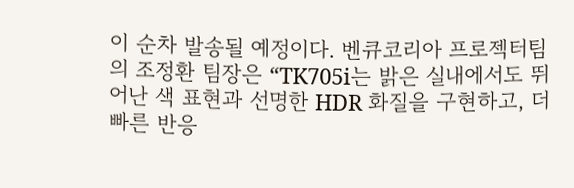이 순차 발송될 예정이다. 벤큐코리아 프로젝터팀의 조정환 팀장은 “TK705i는 밝은 실내에서도 뛰어난 색 표현과 선명한 HDR 화질을 구현하고, 더 빠른 반응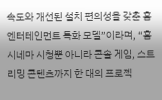속도와 개선된 설치 편의성을 갖춘 홈 엔터테인먼트 특화 모델”이라며, “홈 시네마 시청뿐 아니라 콘솔 게임, 스트리밍 콘텐츠까지 한 대의 프로젝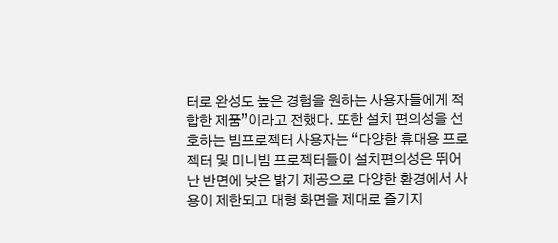터로 완성도 높은 경험을 원하는 사용자들에게 적합한 제품”이라고 전했다. 또한 설치 편의성을 선호하는 빔프로젝터 사용자는 “다양한 휴대용 프로젝터 및 미니빔 프로젝터들이 설치편의성은 뛰어난 반면에 낮은 밝기 제공으로 다양한 환경에서 사용이 제한되고 대형 화면을 제대로 즐기지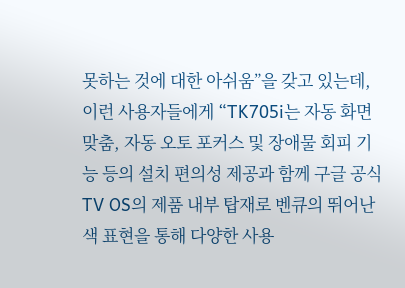못하는 것에 대한 아쉬움”을 갖고 있는데, 이런 사용자들에게 “TK705i는 자동 화면 맞춤, 자동 오토 포커스 및 장애물 회피 기능 등의 설치 편의성 제공과 함께 구글 공식 TV OS의 제품 내부 탑재로 벤큐의 뛰어난 색 표현을 통해 다양한 사용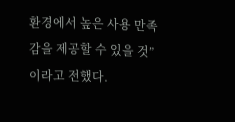환경에서 높은 사용 만족감을 제공할 수 있을 것”이라고 전했다.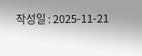작성일 : 2025-11-21